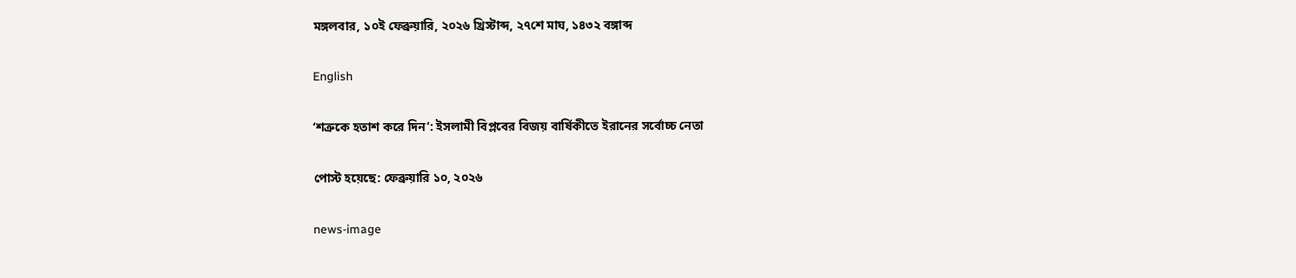মঙ্গলবার, ১০ই ফেব্রুয়ারি, ২০২৬ খ্রিস্টাব্দ, ২৭শে মাঘ, ১৪৩২ বঙ্গাব্দ

English

‘শত্রুকে হতাশ করে দিন’: ইসলামী বিপ্লবের বিজয় বার্ষিকীতে ইরানের সর্বোচ্চ নেতা

পোস্ট হয়েছে: ফেব্রুয়ারি ১০, ২০২৬

news-image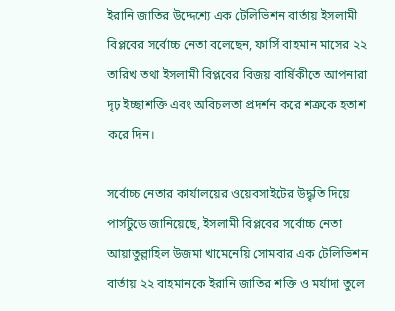ইরানি জাতির উদ্দেশ্যে এক টেলিভিশন বার্তায় ইসলামী বিপ্লবের সর্বোচ্চ নেতা বলেছেন, ফার্সি বাহমান মাসের ২২ তারিখ তথা ইসলামী বিপ্লবের বিজয় বার্ষিকীতে আপনারা দৃঢ় ইচ্ছাশক্তি এবং অবিচলতা প্রদর্শন করে শত্রুকে হতাশ করে দিন।

সর্বোচ্চ নেতার কার্যালয়ের ওয়েবসাইটের উদ্ধৃতি দিয়ে পার্সটুডে জানিয়েছে, ইসলামী বিপ্লবের সর্বোচ্চ নেতা আয়াতুল্লাহিল উজমা খামেনেয়ি সোমবার এক টেলিভিশন বার্তায় ২২ বাহমানকে ইরানি জাতির শক্তি ও মর্যাদা তুলে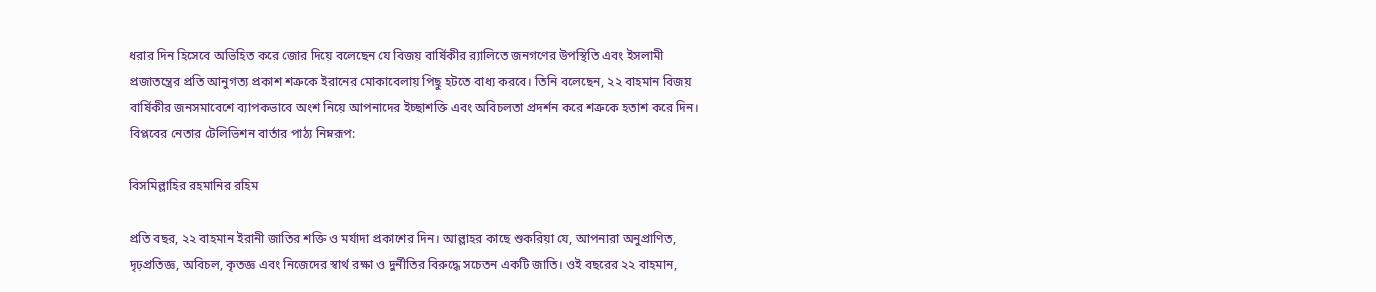ধরার দিন হিসেবে অভিহিত করে জোর দিয়ে বলেছেন যে বিজয় বার্ষিকীর র‍্যালিতে জনগণের উপস্থিতি এবং ইসলামী প্রজাতন্ত্রের প্রতি আনুগত্য প্রকাশ শত্রুকে ইরানের মোকাবেলায় পিছু হটতে বাধ্য করবে। তিনি বলেছেন, ২২ বাহমান বিজয় বার্ষিকীর জনসমাবেশে ব্যাপকভাবে অংশ নিয়ে আপনাদের ইচ্ছাশক্তি এবং অবিচলতা প্রদর্শন করে শত্রুকে হতাশ করে দিন। বিপ্লবের নেতার টেলিভিশন বার্তার পাঠ্য নিম্নরূপ:

বিসমিল্লাহির রহমানির রহিম

প্রতি বছর, ২২ বাহমান ইরানী জাতির শক্তি ও মর্যাদা প্রকাশের দিন। আল্লাহর কাছে শুকরিয়া যে, আপনারা অনুপ্রাণিত, দৃঢ়প্রতিজ্ঞ, অবিচল, কৃতজ্ঞ এবং নিজেদের স্বার্থ রক্ষা ও দুর্নীতির বিরুদ্ধে সচেতন একটি জাতি। ওই বছরের ২২ বাহমান,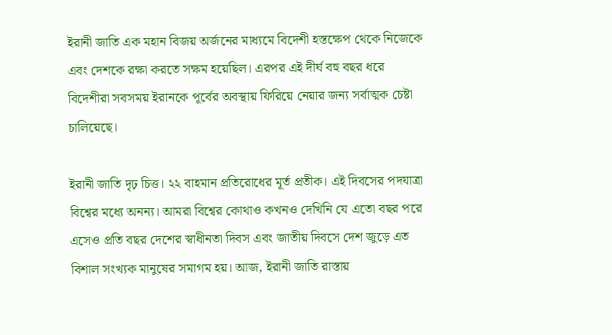ইরানী জাতি এক মহান বিজয় অর্জনের মাধ্যমে বিদেশী হস্তক্ষেপ থেকে নিজেকে এবং দেশকে রক্ষা করতে সক্ষম হয়েছিল। এরপর এই দীর্ঘ বহু বছর ধরে বিদেশীরা সবসময় ইরানকে পূর্বের অবস্থায় ফিরিয়ে নেয়ার জন্য সর্বাত্মক চেষ্টা চালিয়েছে।

ইরানী জাতি দৃঢ় চিত্ত। ২২ বাহমান প্রতিরোধের মূর্ত প্রতীক। এই দিবসের পদযাত্রা বিশ্বের মধ্যে অনন্য। আমরা বিশ্বের কোথাও কখনও দেখিনি যে এতো বছর পরে এসেও প্রতি বছর দেশের স্বাধীনতা দিবস এবং জাতীয় দিবসে দেশ জুড়ে এত বিশাল সংখ্যক মানুষের সমাগম হয়। আজ, ইরানী জাতি রাস্তায়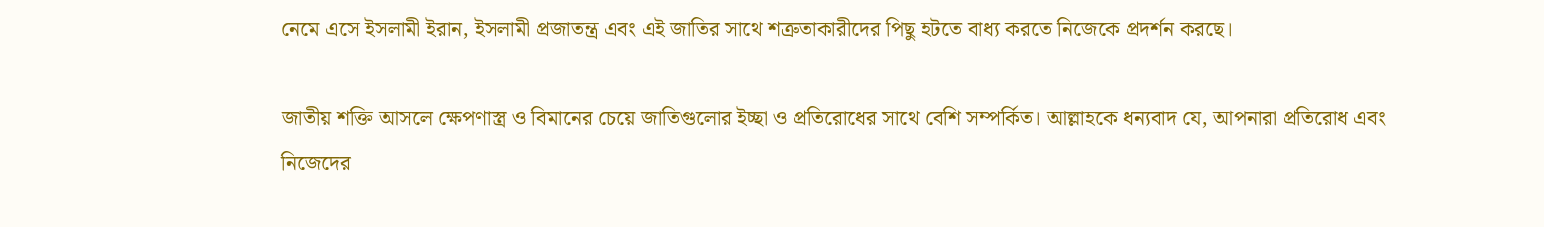নেমে এসে ইসলামী ইরান, ইসলামী প্রজাতন্ত্র এবং এই জাতির সাথে শত্রুতাকারীদের পিছু হটতে বাধ্য করতে নিজেকে প্রদর্শন করছে।

জাতীয় শক্তি আসলে ক্ষেপণাস্ত্র ও বিমানের চেয়ে জাতিগুলোর ইচ্ছা ও প্রতিরোধের সাথে বেশি সম্পর্কিত। আল্লাহকে ধন্যবাদ যে, আপনারা প্রতিরোধ এবং নিজেদের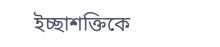ইচ্ছাশক্তিকে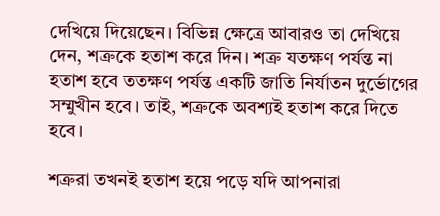দেখিয়ে দিয়েছেন। বিভিন্ন ক্ষেত্রে আবারও তা দেখিয়ে দেন, শত্রুকে হতাশ করে দিন। শত্রু যতক্ষণ পর্যন্ত না হতাশ হবে ততক্ষণ পর্যন্ত একটি জাতি নির্যাতন দুর্ভোগের সম্মুখীন হবে। তাই, শত্রুকে অবশ্যই হতাশ করে দিতে হবে।

শত্রুরা তখনই হতাশ হয়ে পড়ে যদি আপনারা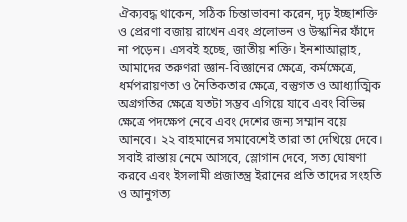ঐক্যবদ্ধ থাকেন, সঠিক চিন্তাভাবনা করেন, দৃঢ় ইচ্ছাশক্তি ও প্রেরণা বজায় রাখেন এবং প্রলোভন ও উস্কানির ফাঁদে না পড়েন। এসবই হচ্ছে, জাতীয় শক্তি। ইনশাআল্লাহ, আমাদের তরুণরা জ্ঞান-বিজ্ঞানের ক্ষেত্রে, কর্মক্ষেত্রে, ধর্মপরায়ণতা ও নৈতিকতার ক্ষেত্রে, বস্তুগত ও আধ্যাত্মিক অগ্রগতির ক্ষেত্রে যতটা সম্ভব এগিয়ে যাবে এবং বিভিন্ন ক্ষেত্রে পদক্ষেপ নেবে এবং দেশের জন্য সম্মান বয়ে আনবে। ২২ বাহমানের সমাবেশেই তারা তা দেখিয়ে দেবে। সবাই রাস্তায় নেমে আসবে, স্লোগান দেবে, সত্য ঘোষণা করবে এবং ইসলামী প্রজাতন্ত্র ইরানের প্রতি তাদের সংহতি ও আনুগত্য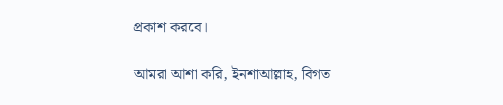প্রকাশ করবে।

আমরা আশা করি, ইনশাআল্লাহ, বিগত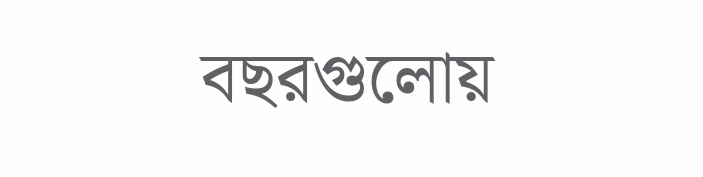বছরগুলোয়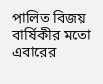পালিত বিজয় বার্ষিকীর মতো এবারের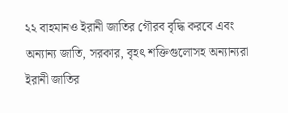২২ বাহমানও ইরানী জাতির গৌরব বৃদ্ধি করবে এবং অন্যান্য জাতি, সরকার, বৃহৎ শক্তিগুলোসহ অন্যান্যরা ইরানী জাতির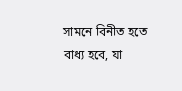সামনে বিনীত হতে বাধ্য হবে, যা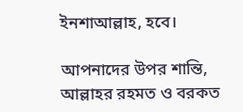ইনশাআল্লাহ, হবে।

আপনাদের উপর শান্তি, আল্লাহর রহমত ও বরকত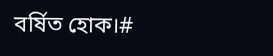বর্ষিত হোক।#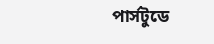পার্সটুডে